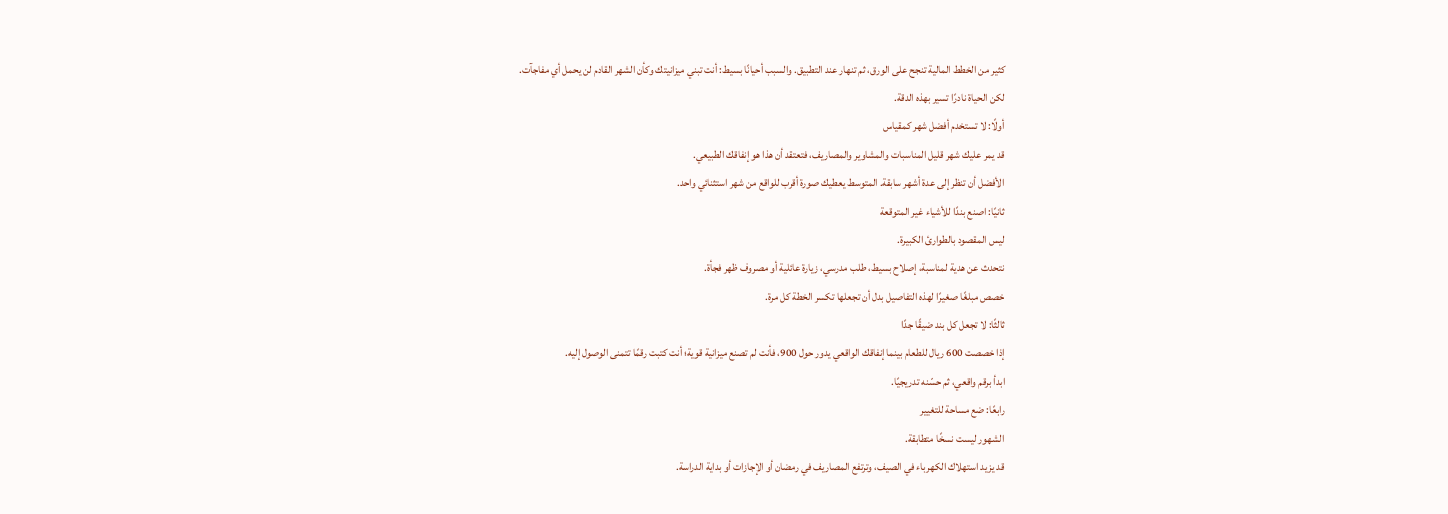كثير من الخطط المالية تنجح على الورق، ثم تنهار عند التطبيق. والسبب أحيانًا بسيط: أنت تبني ميزانيتك وكأن الشهر القادم لن يحمل أي مفاجآت.
لكن الحياة نادرًا تسير بهذه الدقة.
أولًا: لا تستخدم أفضل شهر كمقياس
قد يمر عليك شهر قليل المناسبات والمشاوير والمصاريف، فتعتقد أن هذا هو إنفاقك الطبيعي.
الأفضل أن تنظر إلى عدة أشهر سابقة. المتوسط يعطيك صورة أقرب للواقع من شهر استثنائي واحد.
ثانيًا: اصنع بندًا للأشياء غير المتوقعة
ليس المقصود بالطوارئ الكبيرة.
نتحدث عن هدية لمناسبة، إصلاح بسيط، طلب مدرسي، زيارة عائلية أو مصروف ظهر فجأة.
خصص مبلغًا صغيرًا لهذه التفاصيل بدل أن تجعلها تكسر الخطة كل مرة.
ثالثًا: لا تجعل كل بند ضيقًا جدًا
إذا خصصت 600 ريال للطعام بينما إنفاقك الواقعي يدور حول 900، فأنت لم تصنع ميزانية قوية؛ أنت كتبت رقمًا تتمنى الوصول إليه.
ابدأ برقم واقعي، ثم حسّنه تدريجيًا.
رابعًا: ضع مساحة للتغيير
الشهور ليست نسخًا متطابقة.
قد يزيد استهلاك الكهرباء في الصيف، وترتفع المصاريف في رمضان أو الإجازات أو بداية الدراسة.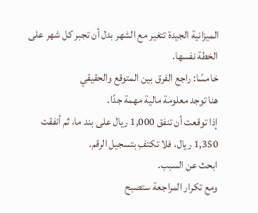الميزانية الجيدة تتغير مع الشهر بدل أن تجبر كل شهر على الخطة نفسها.
خامسًا: راجع الفرق بين المتوقع والحقيقي
هنا توجد معلومة مالية مهمة جدًا.
إذا توقعت أن تنفق 1,000 ريال على بند ما، ثم أنفقت 1,350 ريال، فلا تكتفِ بتسجيل الرقم.
ابحث عن السبب.
ومع تكرار المراجعة ستصبح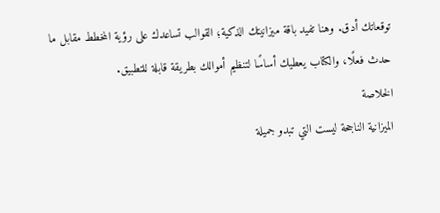توقعاتك أدق. وهنا تفيد باقة ميزانيتك الذكية؛ القوالب تساعدك على رؤية المخطط مقابل ما حدث فعلًا، والكتاب يعطيك أساسًا لتنظيم أموالك بطريقة قابلة للتطبيق.
الخلاصة
الميزانية الناجحة ليست التي تبدو جميلة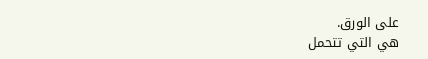على الورق.
هي التي تتحمل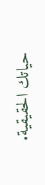حياتك الحقيقية.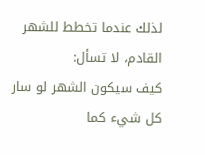لذلك عندما تخطط للشهر القادم، لا تسأل:
كيف سيكون الشهر لو سار كل شيء كما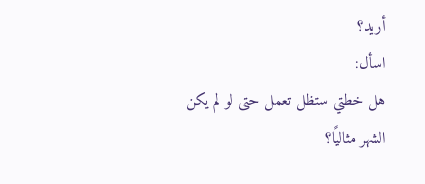أريد؟
اسأل:
هل خطتي ستظل تعمل حتى لو لم يكن الشهر مثاليًا؟